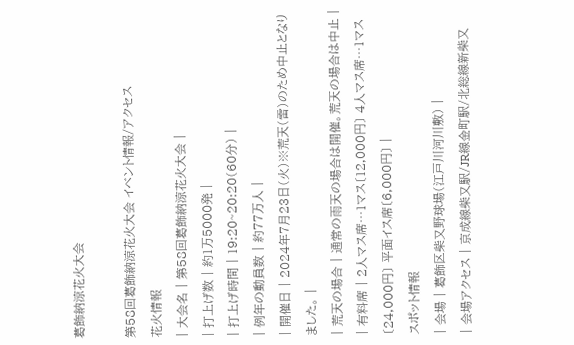葛飾納涼花火大会

第58回葛飾納涼花火大会 イベント情報/アクセス
花火情報
| 大会名 | 第58回葛飾納涼花火大会 |
| 打上げ数 | 約1万5000発 |
| 打上げ時間 | 19:20~20:20(60分) |
| 例年の動員数 | 約77万人 |
| 開催日 | 2024年7月23日(火)※荒天(雷)のため中止となりました。 |
| 荒天の場合 | 通常の雨天の場合は開催。荒天の場合は中止 |
| 有料席 | 2人マス席…1マス〔12,000円〕 4人マス席…1マス〔24,000円〕 平面イス席〔6,000円〕 |
スポット情報
| 会場 | 葛飾区柴又野球場(江戸川河川敷) |
| 会場アクセス | 京成線柴又駅/JR線金町駅/北総線新柴又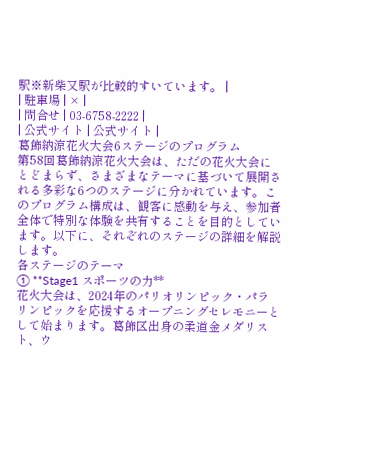駅※新柴又駅が比較的すいています。 |
| 駐車場 | × |
| 問合せ | 03-6758-2222 |
| 公式サイト | 公式サイト |
葛飾納涼花火大会6ステージのプログラム
第58回葛飾納涼花火大会は、ただの花火大会にとどまらず、さまざまなテーマに基づいて展開される多彩な6つのステージに分かれています。このプログラム構成は、観客に感動を与え、参加者全体で特別な体験を共有することを目的としています。以下に、それぞれのステージの詳細を解説します。
各ステージのテーマ
① **Stage1 スポーツの力**
花火大会は、2024年のパリオリンピック・パラリンピックを応援するオープニングセレモニーとして始まります。葛飾区出身の柔道金メダリスト、ウ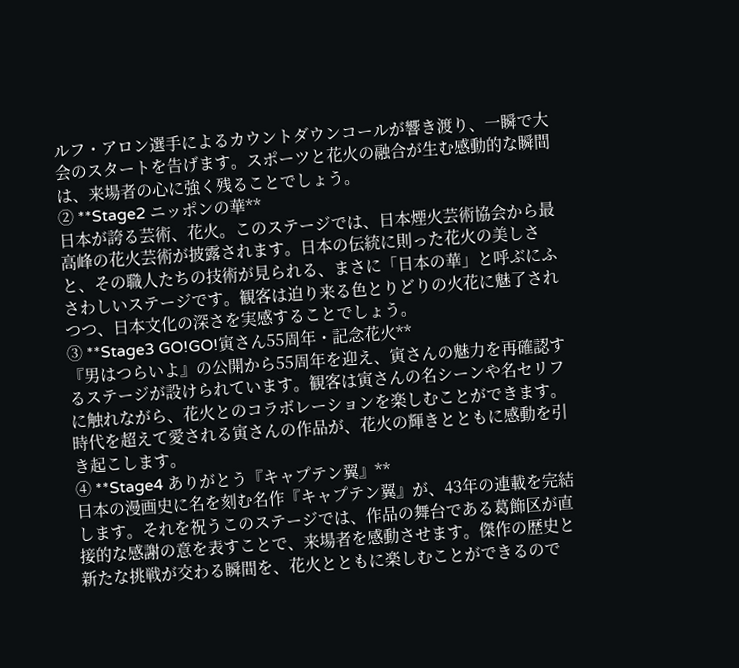ルフ・アロン選手によるカウントダウンコールが響き渡り、一瞬で大会のスタートを告げます。スポーツと花火の融合が生む感動的な瞬間は、来場者の心に強く残ることでしょう。
② **Stage2 ニッポンの華**
日本が誇る芸術、花火。このステージでは、日本煙火芸術協会から最高峰の花火芸術が披露されます。日本の伝統に則った花火の美しさと、その職人たちの技術が見られる、まさに「日本の華」と呼ぶにふさわしいステージです。観客は迫り来る色とりどりの火花に魅了されつつ、日本文化の深さを実感することでしょう。
③ **Stage3 GO!GO!寅さん55周年・記念花火**
『男はつらいよ』の公開から55周年を迎え、寅さんの魅力を再確認するステージが設けられています。観客は寅さんの名シーンや名セリフに触れながら、花火とのコラボレーションを楽しむことができます。時代を超えて愛される寅さんの作品が、花火の輝きとともに感動を引き起こします。
④ **Stage4 ありがとう『キャプテン翼』**
日本の漫画史に名を刻む名作『キャプテン翼』が、43年の連載を完結します。それを祝うこのステージでは、作品の舞台である葛飾区が直接的な感謝の意を表すことで、来場者を感動させます。傑作の歴史と新たな挑戦が交わる瞬間を、花火とともに楽しむことができるので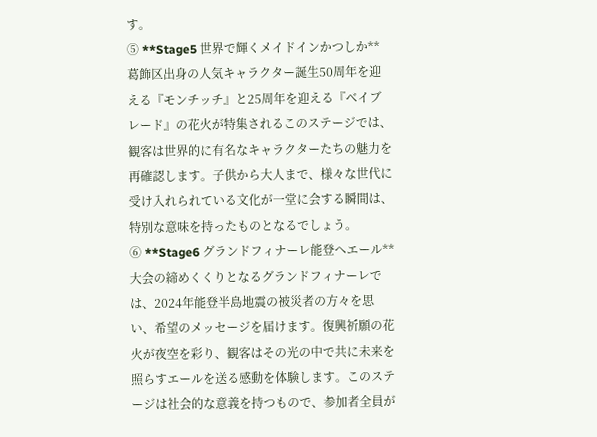す。
⑤ **Stage5 世界で輝くメイドインかつしか**
葛飾区出身の人気キャラクター誕生50周年を迎える『モンチッチ』と25周年を迎える『ベイブレード』の花火が特集されるこのステージでは、観客は世界的に有名なキャラクターたちの魅力を再確認します。子供から大人まで、様々な世代に受け入れられている文化が一堂に会する瞬間は、特別な意味を持ったものとなるでしょう。
⑥ **Stage6 グランドフィナーレ能登へエール**
大会の締めくくりとなるグランドフィナーレでは、2024年能登半島地震の被災者の方々を思い、希望のメッセージを届けます。復興祈願の花火が夜空を彩り、観客はその光の中で共に未来を照らすエールを送る感動を体験します。このステージは社会的な意義を持つもので、参加者全員が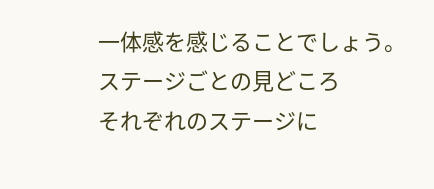一体感を感じることでしょう。
ステージごとの見どころ
それぞれのステージに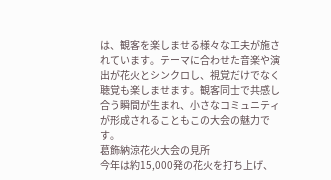は、観客を楽しませる様々な工夫が施されています。テーマに合わせた音楽や演出が花火とシンクロし、視覚だけでなく聴覚も楽しませます。観客同士で共感し合う瞬間が生まれ、小さなコミュニティが形成されることもこの大会の魅力です。
葛飾納涼花火大会の見所
今年は約15,000発の花火を打ち上げ、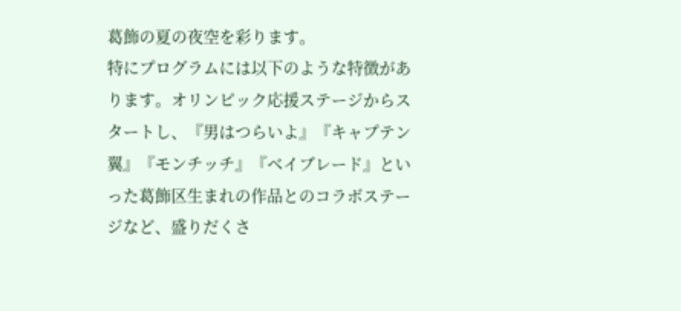葛飾の夏の夜空を彩ります。
特にプログラムには以下のような特徴があります。オリンピック応援ステージからスタートし、『男はつらいよ』『キャプテン翼』『モンチッチ』『ベイブレード』といった葛飾区生まれの作品とのコラボステージなど、盛りだくさ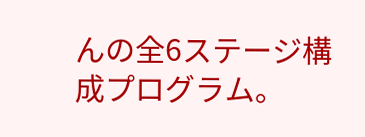んの全6ステージ構成プログラム。